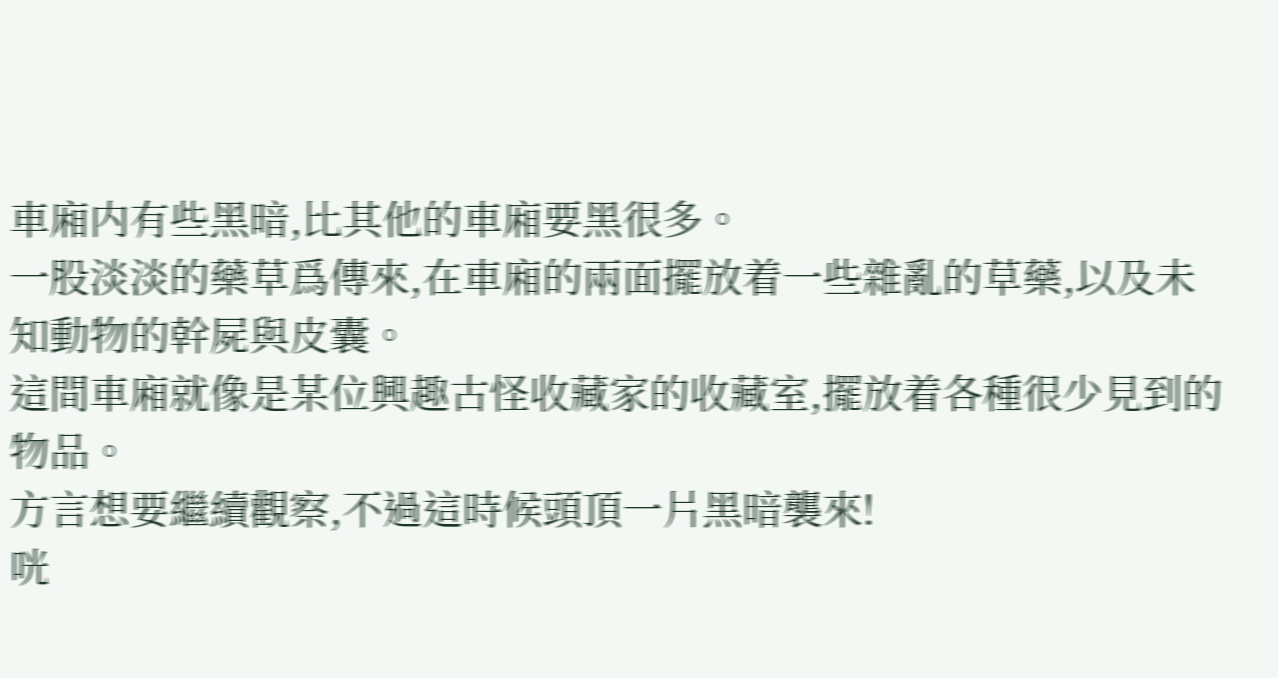車廂内有些黑暗,比其他的車廂要黑很多。
一股淡淡的藥草爲傳來,在車廂的兩面擺放着一些雜亂的草藥,以及未知動物的幹屍與皮囊。
這間車廂就像是某位興趣古怪收藏家的收藏室,擺放着各種很少見到的物品。
方言想要繼續觀察,不過這時候頭頂一片黑暗襲來!
咣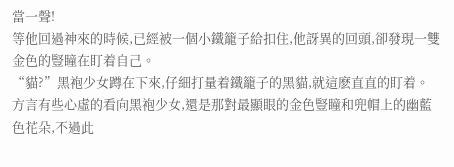當一聲!
等他回過神來的時候,已經被一個小鐵籠子給扣住,他訝異的回頭,卻發現一雙金色的豎瞳在盯着自己。
“貓?”黑袍少女蹲在下來,仔細打量着鐵籠子的黑貓,就這麽直直的盯着。
方言有些心虛的看向黑袍少女,還是那對最顯眼的金色豎瞳和兜帽上的幽藍色花朵,不過此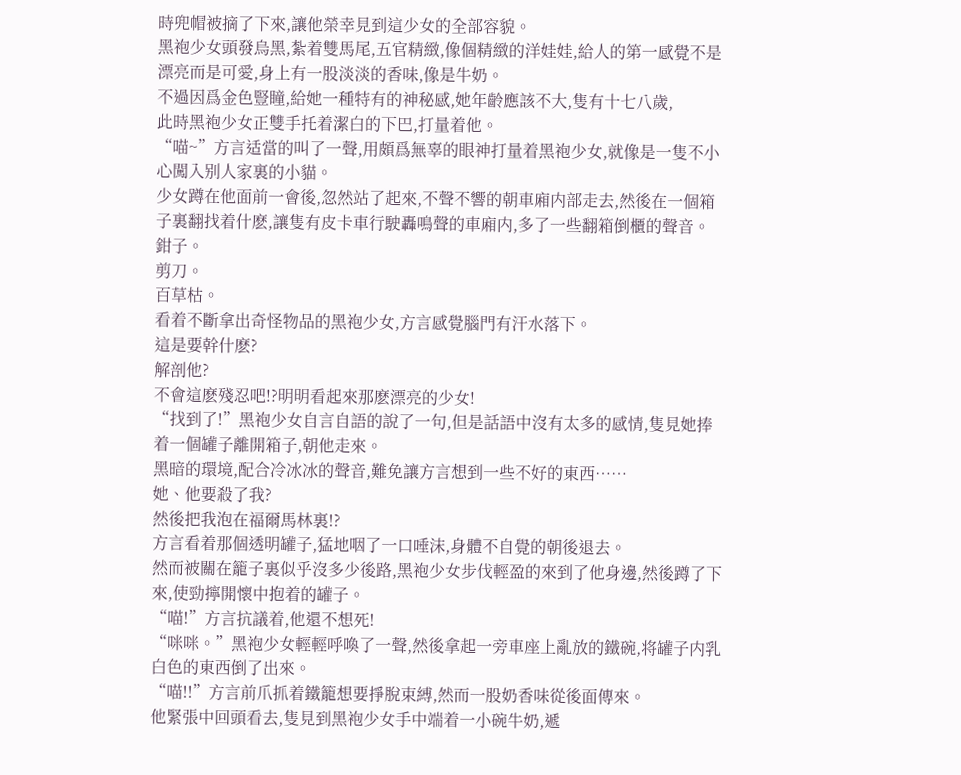時兜帽被摘了下來,讓他榮幸見到這少女的全部容貌。
黑袍少女頭發烏黑,紮着雙馬尾,五官精緻,像個精緻的洋娃娃,給人的第一感覺不是漂亮而是可愛,身上有一股淡淡的香味,像是牛奶。
不過因爲金色豎瞳,給她一種特有的神秘感,她年齡應該不大,隻有十七八歲,
此時黑袍少女正雙手托着潔白的下巴,打量着他。
“喵~”方言适當的叫了一聲,用頗爲無辜的眼神打量着黑袍少女,就像是一隻不小心闖入别人家裏的小貓。
少女蹲在他面前一會後,忽然站了起來,不聲不響的朝車廂内部走去,然後在一個箱子裏翻找着什麽,讓隻有皮卡車行駛轟鳴聲的車廂内,多了一些翻箱倒櫃的聲音。
鉗子。
剪刀。
百草枯。
看着不斷拿出奇怪物品的黑袍少女,方言感覺腦門有汗水落下。
這是要幹什麽?
解剖他?
不會這麽殘忍吧!?明明看起來那麽漂亮的少女!
“找到了!”黑袍少女自言自語的說了一句,但是話語中沒有太多的感情,隻見她捧着一個罐子離開箱子,朝他走來。
黑暗的環境,配合冷冰冰的聲音,難免讓方言想到一些不好的東西……
她、他要殺了我?
然後把我泡在福爾馬林裏!?
方言看着那個透明罐子,猛地咽了一口唾沫,身體不自覺的朝後退去。
然而被關在籠子裏似乎沒多少後路,黑袍少女步伐輕盈的來到了他身邊,然後蹲了下來,使勁擰開懷中抱着的罐子。
“喵!”方言抗議着,他還不想死!
“咪咪。”黑袍少女輕輕呼喚了一聲,然後拿起一旁車座上亂放的鐵碗,将罐子内乳白色的東西倒了出來。
“喵!!”方言前爪抓着鐵籠想要掙脫束縛,然而一股奶香味從後面傳來。
他緊張中回頭看去,隻見到黑袍少女手中端着一小碗牛奶,遞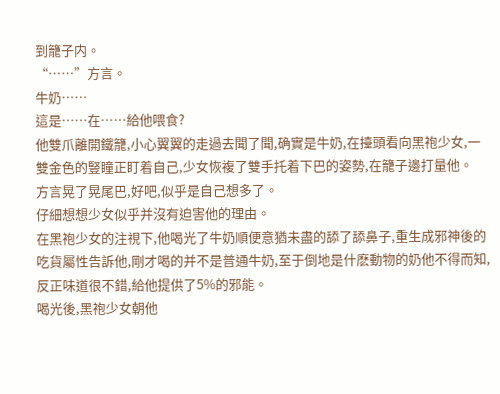到籠子内。
“……”方言。
牛奶……
這是……在……給他喂食?
他雙爪離開鐵籠,小心翼翼的走過去聞了聞,确實是牛奶,在擡頭看向黑袍少女,一雙金色的豎瞳正盯着自己,少女恢複了雙手托着下巴的姿勢,在籠子邊打量他。
方言晃了晃尾巴,好吧,似乎是自己想多了。
仔細想想少女似乎并沒有迫害他的理由。
在黑袍少女的注視下,他喝光了牛奶順便意猶未盡的舔了舔鼻子,重生成邪神後的吃貨屬性告訴他,剛才喝的并不是普通牛奶,至于倒地是什麽動物的奶他不得而知,反正味道很不錯,給他提供了5%的邪能。
喝光後,黑袍少女朝他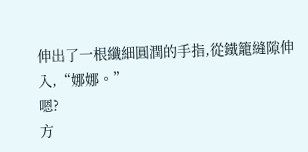伸出了一根纖細圓潤的手指,從鐵籠縫隙伸入,“娜娜。”
嗯?
方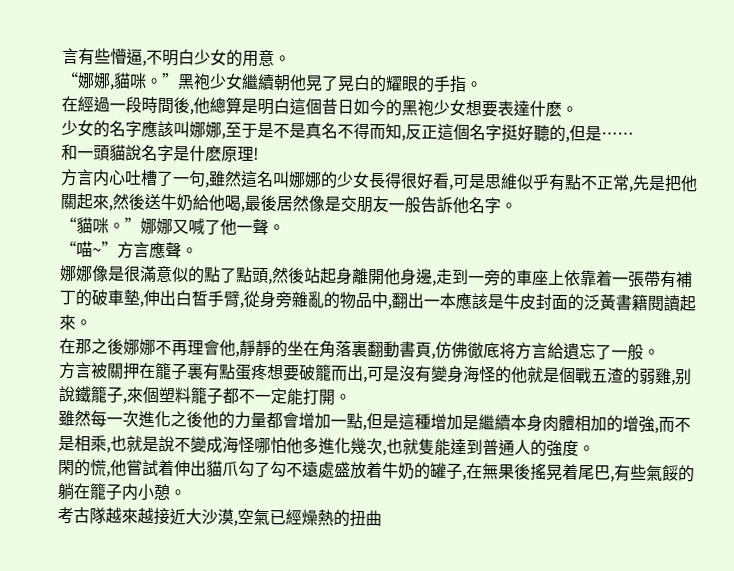言有些懵逼,不明白少女的用意。
“娜娜,貓咪。”黑袍少女繼續朝他晃了晃白的耀眼的手指。
在經過一段時間後,他總算是明白這個昔日如今的黑袍少女想要表達什麽。
少女的名字應該叫娜娜,至于是不是真名不得而知,反正這個名字挺好聽的,但是……
和一頭貓說名字是什麽原理!
方言内心吐槽了一句,雖然這名叫娜娜的少女長得很好看,可是思維似乎有點不正常,先是把他關起來,然後送牛奶給他喝,最後居然像是交朋友一般告訴他名字。
“貓咪。”娜娜又喊了他一聲。
“喵~”方言應聲。
娜娜像是很滿意似的點了點頭,然後站起身離開他身邊,走到一旁的車座上依靠着一張帶有補丁的破車墊,伸出白皙手臂,從身旁雜亂的物品中,翻出一本應該是牛皮封面的泛黃書籍閱讀起來。
在那之後娜娜不再理會他,靜靜的坐在角落裏翻動書頁,仿佛徹底将方言給遺忘了一般。
方言被關押在籠子裏有點蛋疼想要破籠而出,可是沒有變身海怪的他就是個戰五渣的弱雞,别說鐵籠子,來個塑料籠子都不一定能打開。
雖然每一次進化之後他的力量都會增加一點,但是這種增加是繼續本身肉體相加的增強,而不是相乘,也就是說不變成海怪哪怕他多進化幾次,也就隻能達到普通人的強度。
閑的慌,他嘗試着伸出貓爪勾了勾不遠處盛放着牛奶的罐子,在無果後搖晃着尾巴,有些氣餒的躺在籠子内小憩。
考古隊越來越接近大沙漠,空氣已經燥熱的扭曲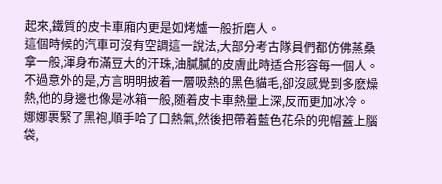起來,鐵質的皮卡車廂内更是如烤爐一般折磨人。
這個時候的汽車可沒有空調這一說法,大部分考古隊員們都仿佛蒸桑拿一般,渾身布滿豆大的汗珠,油膩膩的皮膚此時适合形容每一個人。
不過意外的是,方言明明披着一層吸熱的黑色貓毛,卻沒感覺到多麽燥熱,他的身邊也像是冰箱一般,随着皮卡車熱量上深,反而更加冰冷。
娜娜裹緊了黑袍,順手哈了口熱氣,然後把帶着藍色花朵的兜帽蓋上腦袋,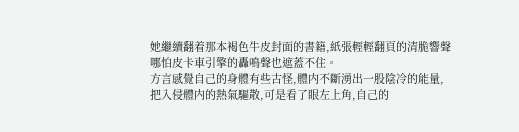她繼續翻着那本褐色牛皮封面的書籍,紙張輕輕翻頁的清脆響聲哪怕皮卡車引擎的轟鳴聲也遮蓋不住。
方言感覺自己的身體有些古怪,體内不斷湧出一股陰冷的能量,把入侵體内的熱氣驅散,可是看了眼左上角,自己的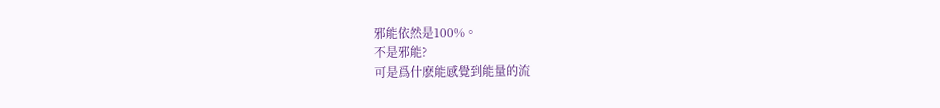邪能依然是100%。
不是邪能?
可是爲什麽能感覺到能量的流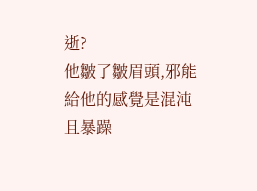逝?
他皺了皺眉頭,邪能給他的感覺是混沌且暴躁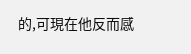的,可現在他反而感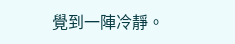覺到一陣冷靜。